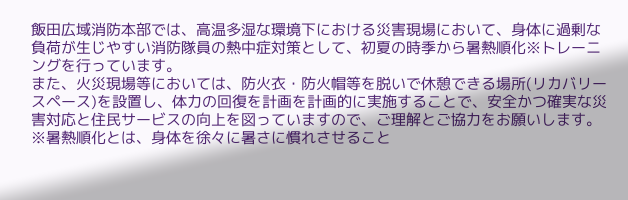飯田広域消防本部では、高温多湿な環境下における災害現場において、身体に過剰な負荷が生じやすい消防隊員の熱中症対策として、初夏の時季から暑熱順化※トレーニングを行っています。
また、火災現場等においては、防火衣・防火帽等を脱いで休憩できる場所(リカバリースペース)を設置し、体力の回復を計画を計画的に実施することで、安全かつ確実な災害対応と住民サービスの向上を図っていますので、ご理解とご協力をお願いします。
※暑熱順化とは、身体を徐々に暑さに慣れさせること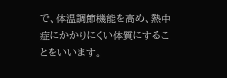で、体温調節機能を高め、熱中症にかかりにくい体質にすることをいいます。